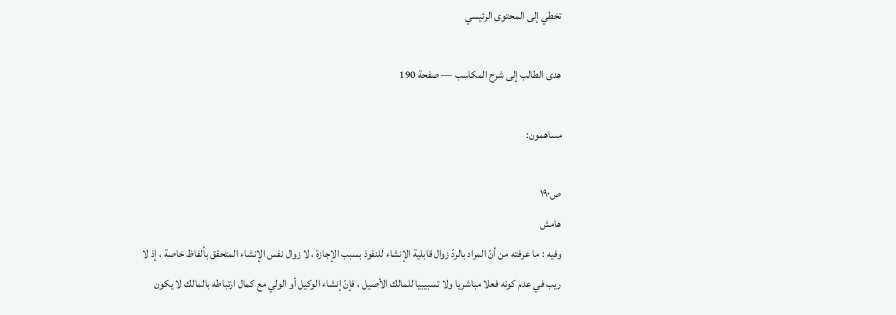تخطي إلى المحتوى الرئيسي

هدى الطالب إلى شرح المكاسب — صفحة 190

مساهمون:

ص١٩٠
هامش
وفيه : ما عرفته من أنّ المراد بالردّ زوال قابلية الإنشاء للنفوذ بسبب الإجازة ، لا زوال نفس الإنشاء المتحقق بألفاظ خاصة ، إذ لا ريب في عدم كونه فعلا مباشريا ولا تسبيبيا للمالك الأصيل ، فإنّ إنشاء الوكيل أو الولي مع كمال ارتباطه بالمالك لا يكون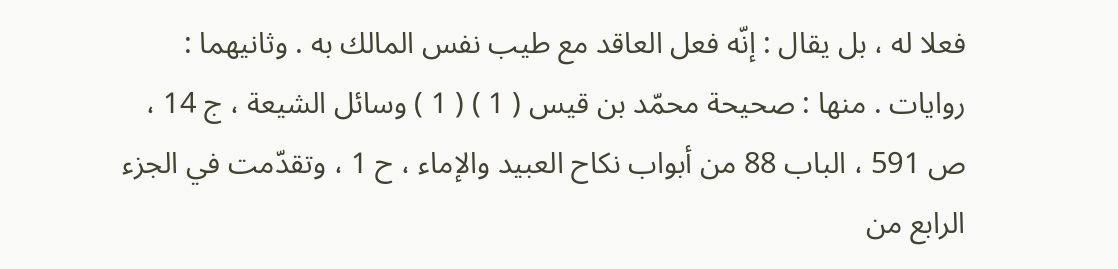فعلا له ، بل يقال : إنّه فعل العاقد مع طيب نفس المالك به . وثانيهما : روايات . منها : صحيحة محمّد بن قيس ( 1 ) ( 1 ) وسائل الشيعة ، ج 14 ، ص 591 ، الباب 88 من أبواب نكاح العبيد والإماء ، ح 1 ، وتقدّمت في الجزء الرابع من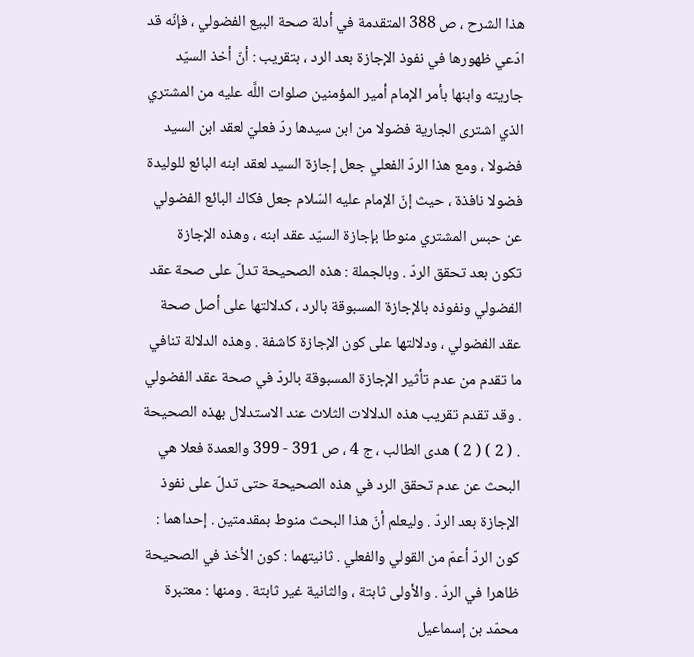هذا الشرح ، ص 388 المتقدمة في أدلة صحة البيع الفضولي ، فإنّه قد ادّعي ظهورها في نفوذ الإجازة بعد الرد ، بتقريب : أنّ أخذ السيّد جاريته وابنها بأمر الإمام أمير المؤمنين صلوات اللَّه عليه من المشتري الذي اشترى الجارية فضولا من ابن سيدها ردّ فعليّ لعقد ابن السيد فضولا ، ومع هذا الردّ الفعلي جعل إجازة السيد لعقد ابنه البائع للوليدة فضولا نافذة ، حيث إنّ الإمام عليه السّلام جعل فكاك البائع الفضولي عن حبس المشتري منوطا بإجازة السيّد عقد ابنه ، وهذه الإجازة تكون بعد تحقق الردّ . وبالجملة : هذه الصحيحة تدلّ على صحة عقد الفضولي ونفوذه بالإجازة المسبوقة بالرد ، كدلالتها على أصل صحة عقد الفضولي ، ودلالتها على كون الإجازة كاشفة . وهذه الدلالة تنافي ما تقدم من عدم تأثير الإجازة المسبوقة بالردّ في صحة عقد الفضولي . وقد تقدم تقريب هذه الدلالات الثلاث عند الاستدلال بهذه الصحيحة . ( 2 ) ( 2 ) هدى الطالب ، ج 4 ، ص 391 - 399 والعمدة فعلا هي البحث عن عدم تحقق الرد في هذه الصحيحة حتى تدلّ على نفوذ الإجازة بعد الردّ . وليعلم أنّ هذا البحث منوط بمقدمتين . إحداهما : كون الردّ أعمّ من القولي والفعلي . ثانيتهما : كون الأخذ في الصحيحة ظاهرا في الردّ . والأولى ثابتة ، والثانية غير ثابتة . ومنها : معتبرة محمّد بن إسماعيل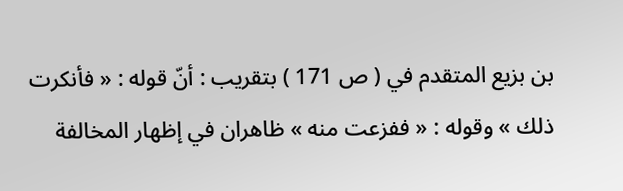بن بزيع المتقدم في ( ص 171 ) بتقريب : أنّ قوله : « فأنكرت ذلك » وقوله : « ففزعت منه » ظاهران في إظهار المخالفة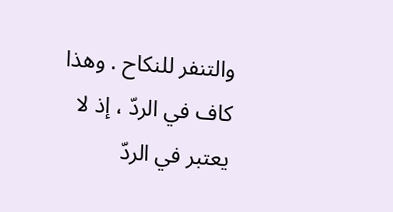والتنفر للنكاح . وهذا كاف في الردّ ، إذ لا يعتبر في الردّ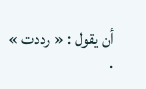أن يقول : « رددت » .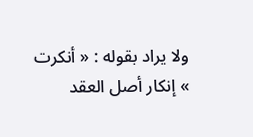ولا يراد بقوله : « أنكرت » إنكار أصل العقد